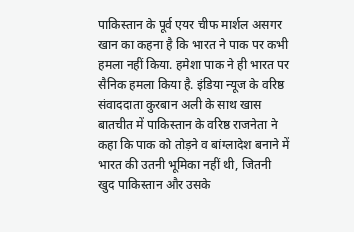पाकिस्तान के पूर्व एयर चीफ मार्शल असगर खान का कहना है कि भारत ने पाक पर कभी हमला नहीं किया. हमेशा पाक ने ही भारत पर सैनिक हमला किया है. इंडिया न्यूज के वरिष्ठ संवाददाता कुरबान अली के साथ खास बातचीत में पाकिस्तान के वरिष्ठ राजनेता ने कहा कि पाक को तोड़ने व बांग्लादेश बनाने में भारत की उतनी भूमिका नहीं थी, जितनी खुद पाकिस्तान और उसके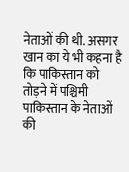नेताओं की थी. असगर खान का ये भी कहना है कि पाकिस्तान को तोड़ने में पश्चिमी पाकिस्तान के नेताओं की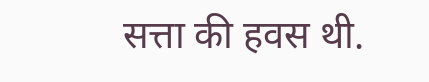सत्ता की हवस थी.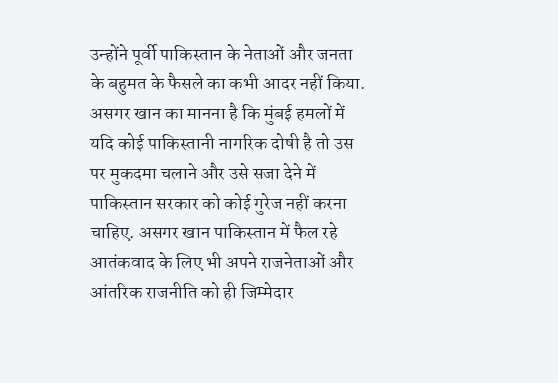उन्होंने पूर्वी पाकिस्तान के नेताओं और जनता के बहुमत के फैसले का कभी आदर नहीं किया. असगर खान का मानना है कि मुंबई हमलों में यदि कोई पाकिस्तानी नागरिक दोषी है तो उस पर मुकदमा चलाने और उसे सजा देने में पाकिस्तान सरकार को कोई गुरेज नहीं करना चाहिए. असगर खान पाकिस्तान में फैल रहे आतंकवाद के लिए भी अपने राजनेताओं और आंतरिक राजनीति को ही जिम्मेदार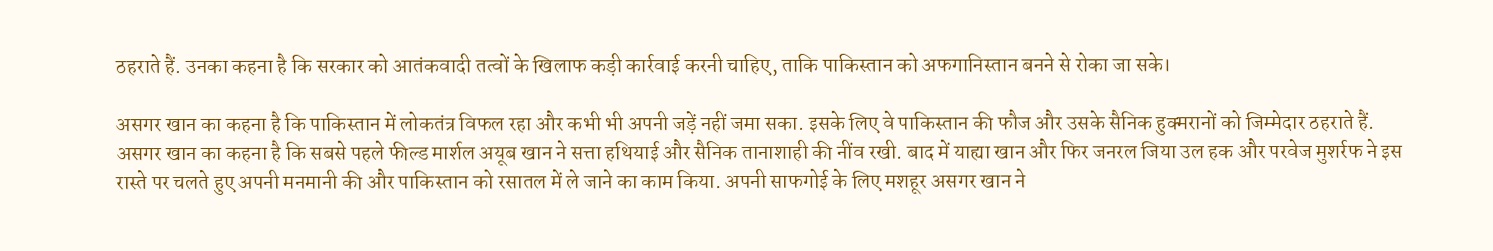ठहराते हैं. उनका कहना है कि सरकार को आतंकवादी तत्वों के खिलाफ कड़ी कार्रवाई करनी चाहिए, ताकि पाकिस्तान को अफगानिस्तान बनने से रोका जा सके।

असगर खान का कहना है कि पाकिस्तान में लोकतंत्र विफल रहा और कभी भी अपनी जड़ें नहीं जमा सका. इसके लिए वे पाकिस्तान की फौज और उसके सैनिक हुक्मरानों को जिम्मेदार ठहराते हैं. असगर खान का कहना है कि सबसे पहले फील्ड मार्शल अयूब खान ने सत्ता हथियाई और सैनिक तानाशाही की नींव रखी. बाद में याह्या खान और फिर जनरल जिया उल हक और परवेज मुशर्रफ ने इस रास्ते पर चलते हुए अपनी मनमानी की और पाकिस्तान को रसातल में ले जाने का काम किया. अपनी साफगोई के लिए मशहूर असगर खान ने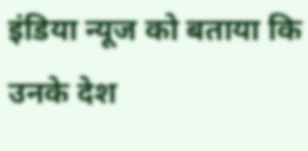इंडिया न्यूज को बताया कि उनके देश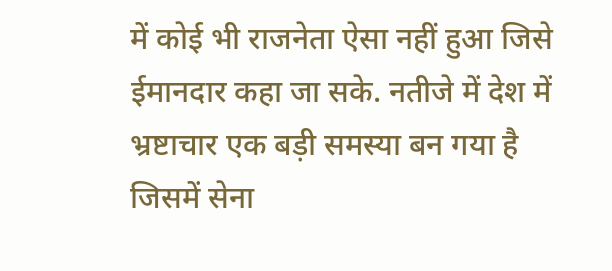में कोई भी राजनेता ऐसा नहीं हुआ जिसे ईमानदार कहा जा सके. नतीजे में देश में भ्रष्टाचार एक बड़ी समस्या बन गया है जिसमें सेना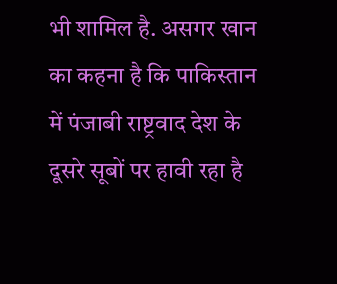भी शामिल है. असगर खान का कहना है कि पाकिस्तान में पंजाबी राष्ट्रवाद देश के दूसरे सूबों पर हावी रहा है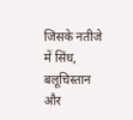जिसके नतीजे में सिंध, बलूचिस्तान और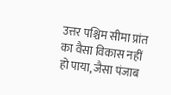उत्तर पश्चिम सीमा प्रांत का वैसा विकास नहीं हो पाया, जैसा पंजाब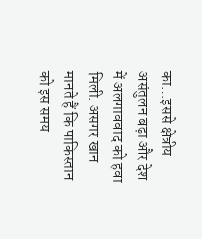का…इससे क्षेत्रीय असंतुलन बढ़ा और देश में अलगाववाद को हवा मिली. असगर खान मानते हैं कि पाकिस्तान को इस समय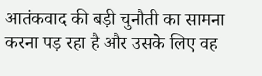आतंकवाद की बड़ी चुनौती का सामना करना पड़ रहा है और उसके लिए वह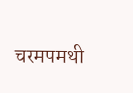चरमपमथी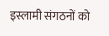इस्लामी संगठनों को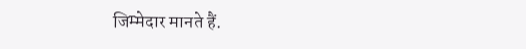जिम्मेदार मानते हैं.